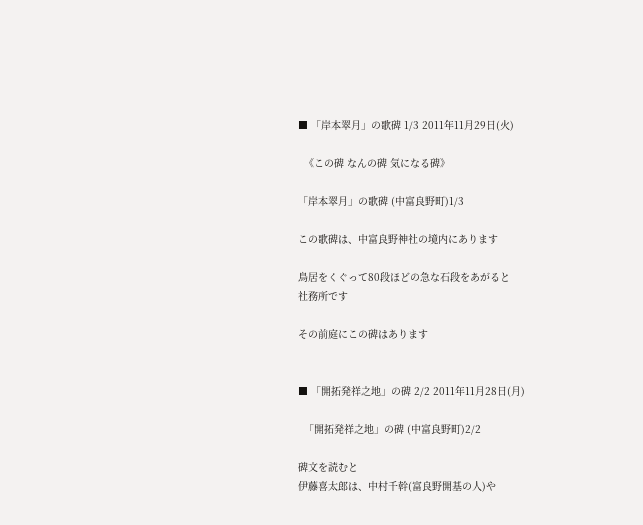■ 「岸本翠月」の歌碑 1/3 2011年11月29日(火)

  《この碑 なんの碑 気になる碑》

「岸本翠月」の歌碑 (中富良野町)1/3

この歌碑は、中富良野神社の境内にあります

鳥居をくぐって80段ほどの急な石段をあがると
社務所です

その前庭にこの碑はあります


■ 「開拓発祥之地」の碑 2/2 2011年11月28日(月)

  「開拓発祥之地」の碑 (中富良野町)2/2

碑文を読むと
伊藤喜太郎は、中村千幹(富良野開基の人)や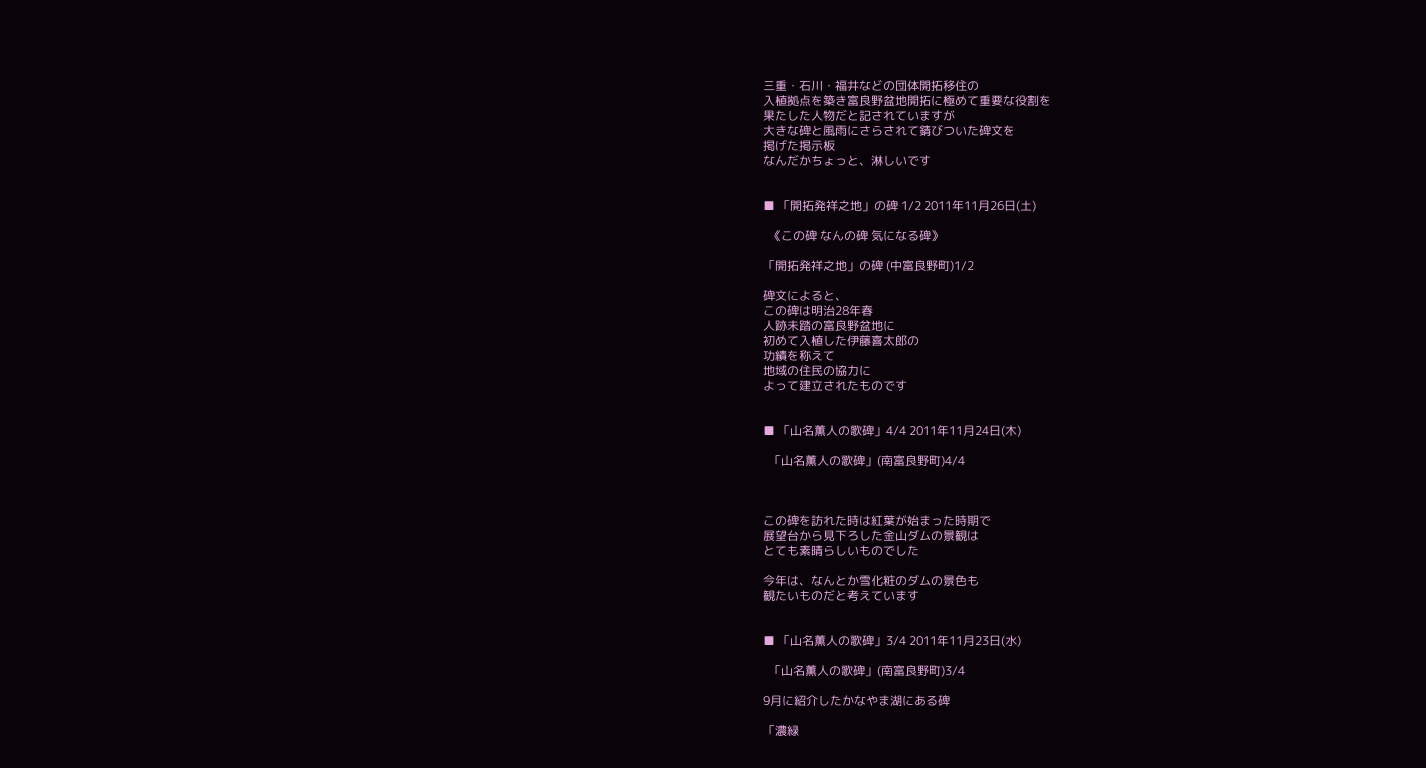三重・石川・福井などの団体開拓移住の
入植拠点を築き富良野盆地開拓に極めて重要な役割を
果たした人物だと記されていますが
大きな碑と風雨にさらされて錆びついた碑文を
掲げた掲示板
なんだかちょっと、淋しいです


■ 「開拓発祥之地」の碑 1/2 2011年11月26日(土)

  《この碑 なんの碑 気になる碑》

「開拓発祥之地」の碑 (中富良野町)1/2

碑文によると、
この碑は明治28年春
人跡未踏の富良野盆地に
初めて入植した伊藤喜太郎の
功績を称えて
地域の住民の協力に
よって建立されたものです


■ 「山名薫人の歌碑」4/4 2011年11月24日(木)

  「山名薫人の歌碑」(南富良野町)4/4



この碑を訪れた時は紅葉が始まった時期で
展望台から見下ろした金山ダムの景観は
とても素晴らしいものでした

今年は、なんとか雪化粧のダムの景色も
観たいものだと考えています


■ 「山名薫人の歌碑」3/4 2011年11月23日(水)

  「山名薫人の歌碑」(南富良野町)3/4

9月に紹介したかなやま湖にある碑

「濃緑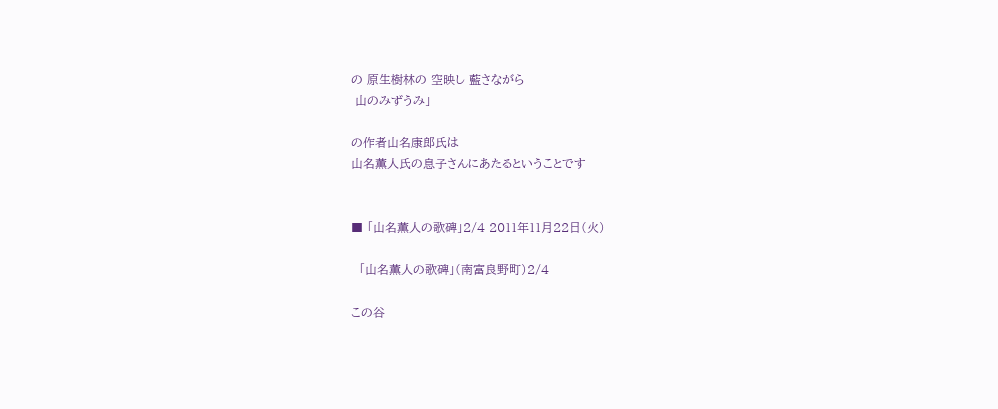の 原生樹林の 空映し 藍さながら
 山のみずうみ」

の作者山名康郎氏は
山名薫人氏の息子さんにあたるということです


■ 「山名薫人の歌碑」2/4 2011年11月22日(火)

  「山名薫人の歌碑」(南富良野町)2/4

この谷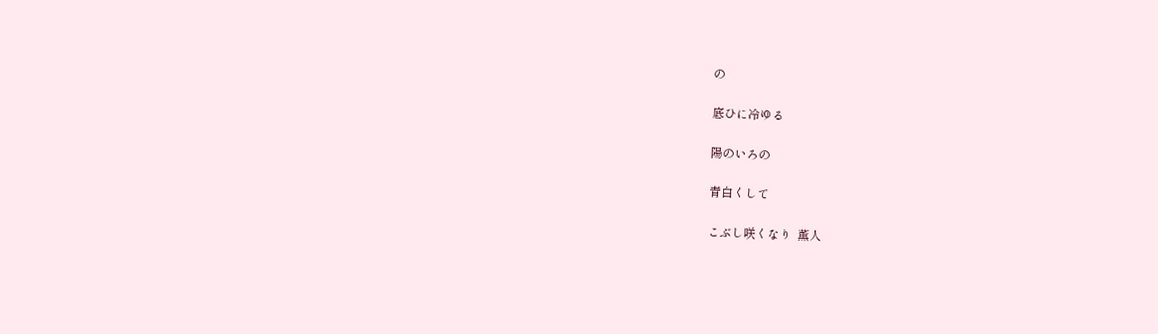の

底ひに冷ゆる

陽のいろの

青白くして

こぶし咲くなり  薫人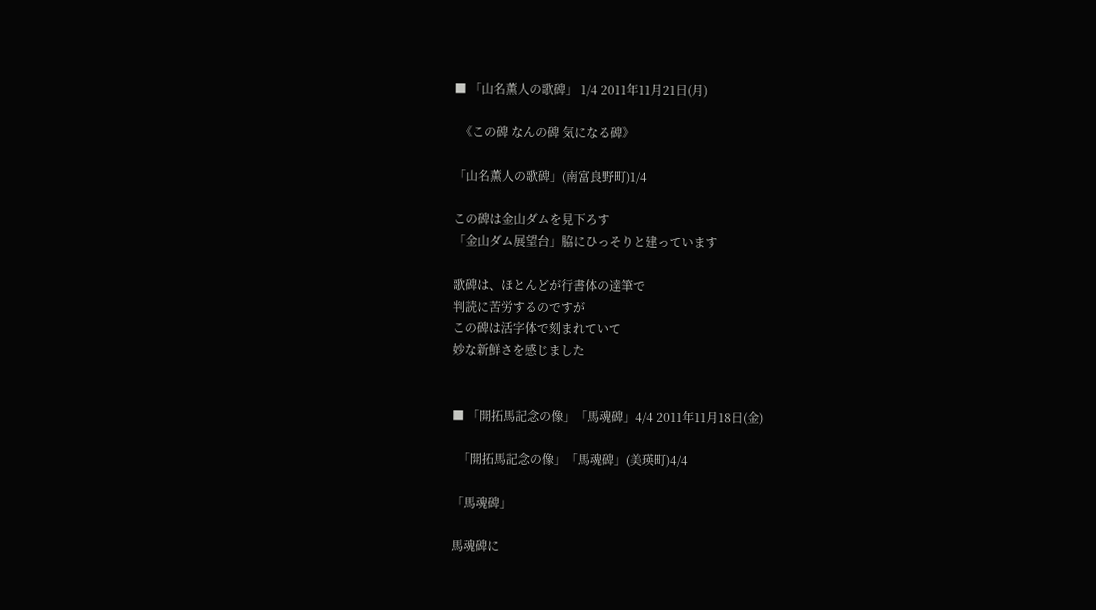■ 「山名薫人の歌碑」 1/4 2011年11月21日(月)

  《この碑 なんの碑 気になる碑》

「山名薫人の歌碑」(南富良野町)1/4

この碑は金山ダムを見下ろす
「金山ダム展望台」脇にひっそりと建っています

歌碑は、ほとんどが行書体の達筆で
判読に苦労するのですが
この碑は活字体で刻まれていて
妙な新鮮さを感じました


■ 「開拓馬記念の像」「馬魂碑」4/4 2011年11月18日(金)

  「開拓馬記念の像」「馬魂碑」(美瑛町)4/4

「馬魂碑」

馬魂碑に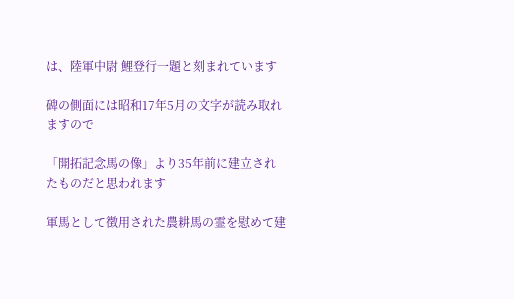は、陸軍中尉 鯉登行一題と刻まれています

碑の側面には昭和17年5月の文字が読み取れますので

「開拓記念馬の像」より35年前に建立されたものだと思われます

軍馬として徴用された農耕馬の霊を慰めて建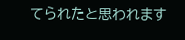てられたと思われます